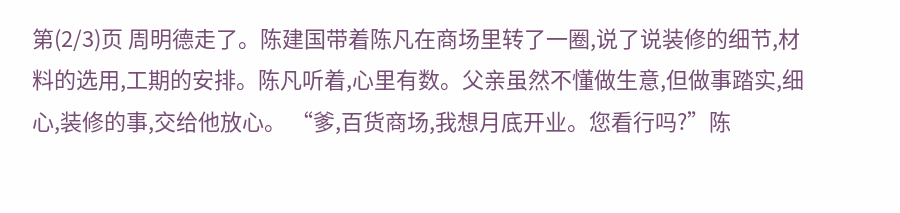第(2/3)页 周明德走了。陈建国带着陈凡在商场里转了一圈,说了说装修的细节,材料的选用,工期的安排。陈凡听着,心里有数。父亲虽然不懂做生意,但做事踏实,细心,装修的事,交给他放心。 “爹,百货商场,我想月底开业。您看行吗?”陈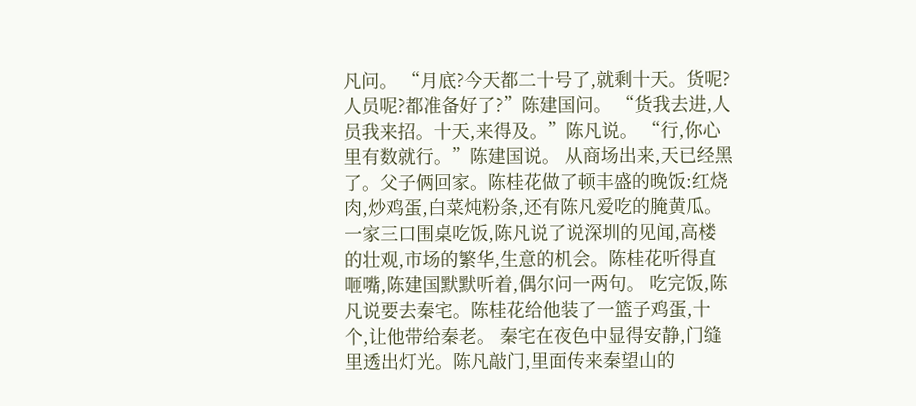凡问。 “月底?今天都二十号了,就剩十天。货呢?人员呢?都准备好了?”陈建国问。 “货我去进,人员我来招。十天,来得及。”陈凡说。 “行,你心里有数就行。”陈建国说。 从商场出来,天已经黑了。父子俩回家。陈桂花做了顿丰盛的晚饭:红烧肉,炒鸡蛋,白菜炖粉条,还有陈凡爱吃的腌黄瓜。一家三口围桌吃饭,陈凡说了说深圳的见闻,高楼的壮观,市场的繁华,生意的机会。陈桂花听得直咂嘴,陈建国默默听着,偶尔问一两句。 吃完饭,陈凡说要去秦宅。陈桂花给他装了一篮子鸡蛋,十个,让他带给秦老。 秦宅在夜色中显得安静,门缝里透出灯光。陈凡敲门,里面传来秦望山的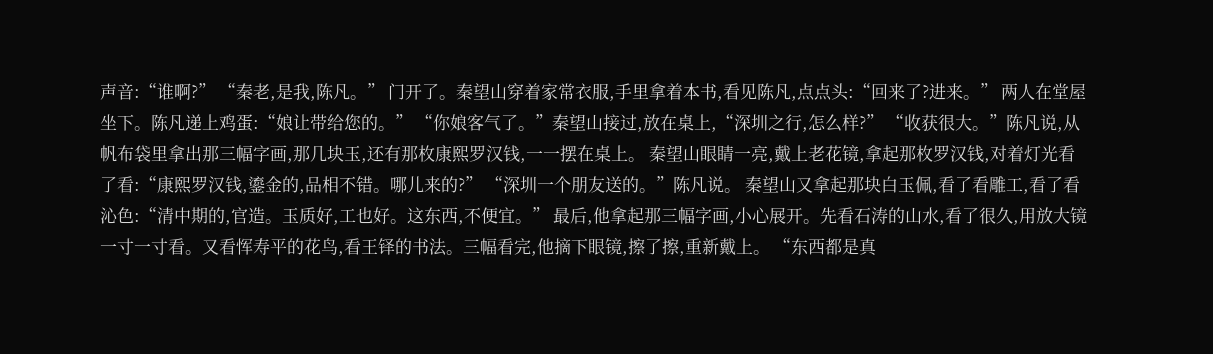声音:“谁啊?” “秦老,是我,陈凡。” 门开了。秦望山穿着家常衣服,手里拿着本书,看见陈凡,点点头:“回来了?进来。” 两人在堂屋坐下。陈凡递上鸡蛋:“娘让带给您的。” “你娘客气了。”秦望山接过,放在桌上,“深圳之行,怎么样?” “收获很大。”陈凡说,从帆布袋里拿出那三幅字画,那几块玉,还有那枚康熙罗汉钱,一一摆在桌上。 秦望山眼睛一亮,戴上老花镜,拿起那枚罗汉钱,对着灯光看了看:“康熙罗汉钱,鎏金的,品相不错。哪儿来的?” “深圳一个朋友送的。”陈凡说。 秦望山又拿起那块白玉佩,看了看雕工,看了看沁色:“清中期的,官造。玉质好,工也好。这东西,不便宜。” 最后,他拿起那三幅字画,小心展开。先看石涛的山水,看了很久,用放大镜一寸一寸看。又看恽寿平的花鸟,看王铎的书法。三幅看完,他摘下眼镜,擦了擦,重新戴上。 “东西都是真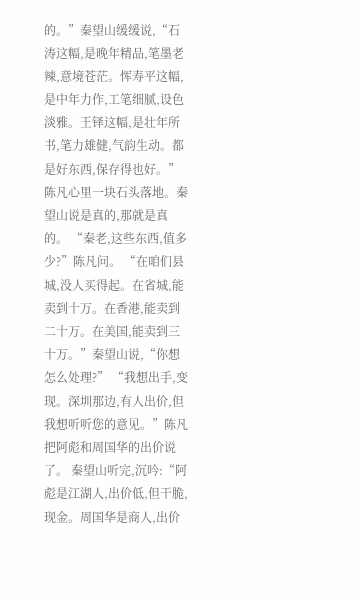的。”秦望山缓缓说,“石涛这幅,是晚年精品,笔墨老辣,意境苍茫。恽寿平这幅,是中年力作,工笔细腻,设色淡雅。王铎这幅,是壮年所书,笔力雄健,气韵生动。都是好东西,保存得也好。” 陈凡心里一块石头落地。秦望山说是真的,那就是真的。 “秦老,这些东西,值多少?”陈凡问。 “在咱们县城,没人买得起。在省城,能卖到十万。在香港,能卖到二十万。在美国,能卖到三十万。”秦望山说,“你想怎么处理?” “我想出手,变现。深圳那边,有人出价,但我想听听您的意见。”陈凡把阿彪和周国华的出价说了。 秦望山听完,沉吟:“阿彪是江湖人,出价低,但干脆,现金。周国华是商人,出价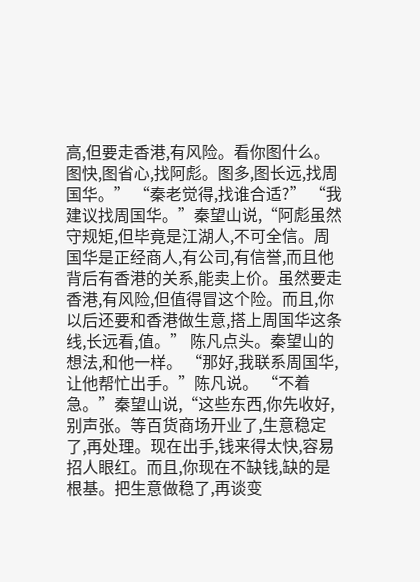高,但要走香港,有风险。看你图什么。图快,图省心,找阿彪。图多,图长远,找周国华。” “秦老觉得,找谁合适?” “我建议找周国华。”秦望山说,“阿彪虽然守规矩,但毕竟是江湖人,不可全信。周国华是正经商人,有公司,有信誉,而且他背后有香港的关系,能卖上价。虽然要走香港,有风险,但值得冒这个险。而且,你以后还要和香港做生意,搭上周国华这条线,长远看,值。” 陈凡点头。秦望山的想法,和他一样。 “那好,我联系周国华,让他帮忙出手。”陈凡说。 “不着急。”秦望山说,“这些东西,你先收好,别声张。等百货商场开业了,生意稳定了,再处理。现在出手,钱来得太快,容易招人眼红。而且,你现在不缺钱,缺的是根基。把生意做稳了,再谈变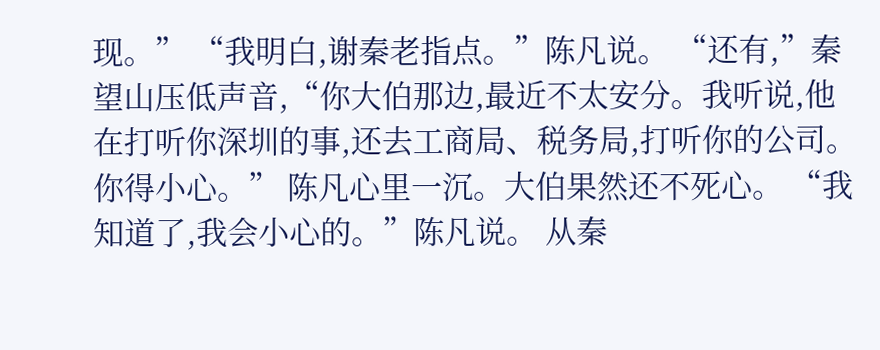现。” “我明白,谢秦老指点。”陈凡说。 “还有,”秦望山压低声音,“你大伯那边,最近不太安分。我听说,他在打听你深圳的事,还去工商局、税务局,打听你的公司。你得小心。” 陈凡心里一沉。大伯果然还不死心。 “我知道了,我会小心的。”陈凡说。 从秦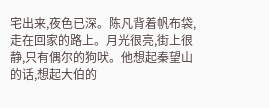宅出来,夜色已深。陈凡背着帆布袋,走在回家的路上。月光很亮,街上很静,只有偶尔的狗吠。他想起秦望山的话,想起大伯的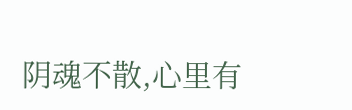阴魂不散,心里有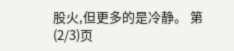股火,但更多的是冷静。 第(2/3)页